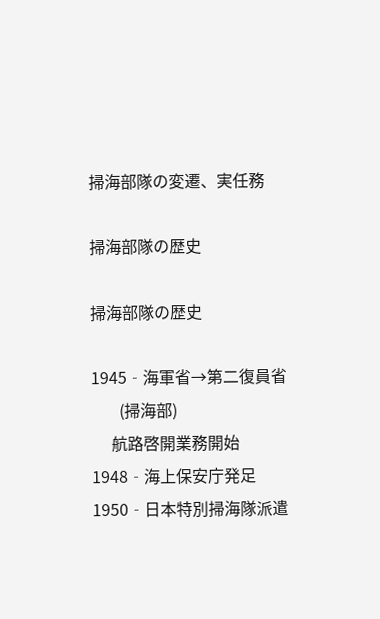掃海部隊の変遷、実任務

掃海部隊の歴史

掃海部隊の歴史

1945‐海軍省→第二復員省
       (掃海部)
     航路啓開業務開始
1948‐海上保安庁発足
1950‐日本特別掃海隊派遣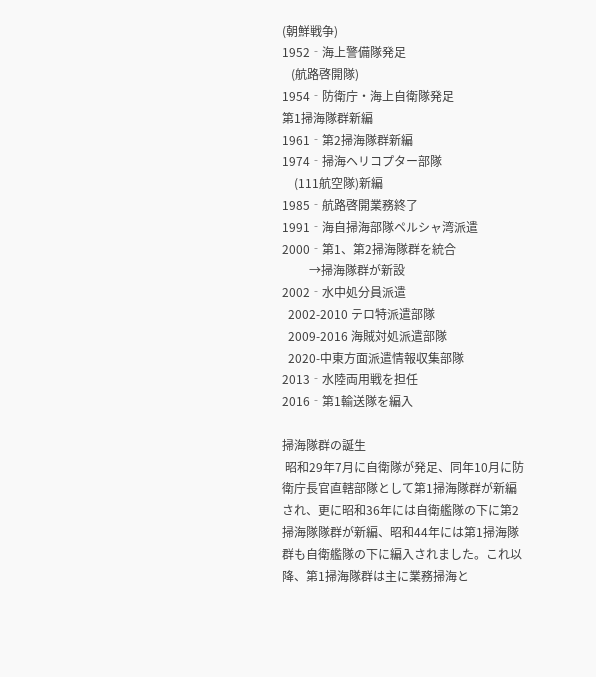(朝鮮戦争)
1952‐海上警備隊発足
   (航路啓開隊)
1954‐防衛庁・海上自衛隊発足
第1掃海隊群新編
1961‐第2掃海隊群新編
1974‐掃海ヘリコプター部隊
    (111航空隊)新編
1985‐航路啓開業務終了
1991‐海自掃海部隊ペルシャ湾派遣
2000‐第1、第2掃海隊群を統合
         →掃海隊群が新設
2002‐水中処分員派遣
  2002-2010 テロ特派遣部隊
  2009-2016 海賊対処派遣部隊
  2020-中東方面派遣情報収集部隊
2013‐水陸両用戦を担任
2016‐第1輸送隊を編入

掃海隊群の誕生
 昭和29年7月に自衛隊が発足、同年10月に防衛庁長官直轄部隊として第1掃海隊群が新編され、更に昭和36年には自衛艦隊の下に第2掃海隊隊群が新編、昭和44年には第1掃海隊群も自衛艦隊の下に編入されました。これ以降、第1掃海隊群は主に業務掃海と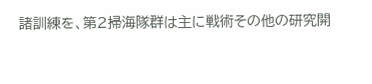諸訓練を、第2掃海隊群は主に戦術その他の研究開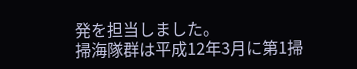発を担当しました。
掃海隊群は平成12年3月に第1掃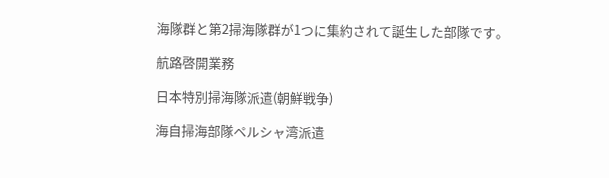海隊群と第2掃海隊群が1つに集約されて誕生した部隊です。

航路啓開業務

日本特別掃海隊派遣(朝鮮戦争)

海自掃海部隊ペルシャ湾派遣